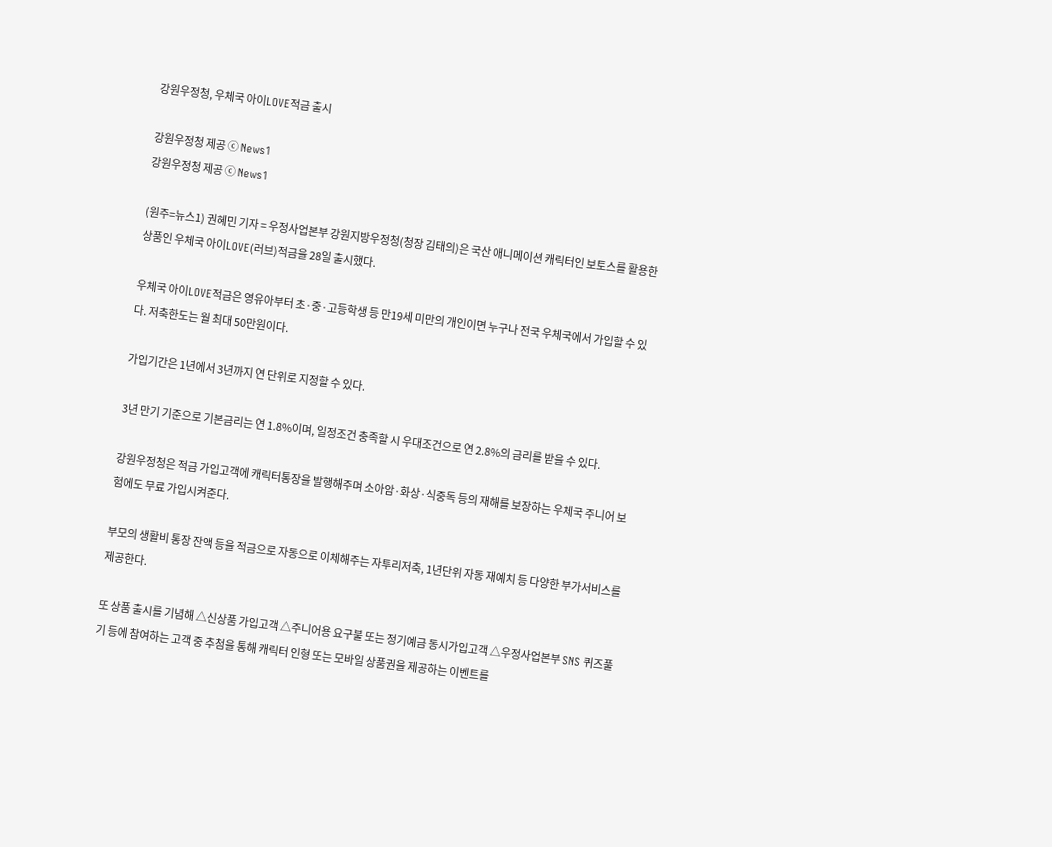강원우정청, 우체국 아이LOVE적금 출시

강원우정청 제공 ⓒ News1
강원우정청 제공 ⓒ News1

(원주=뉴스1) 권혜민 기자 = 우정사업본부 강원지방우정청(청장 김태의)은 국산 애니메이션 캐릭터인 보토스를 활용한 상품인 우체국 아이LOVE(러브)적금을 28일 출시했다.

우체국 아이LOVE적금은 영유아부터 초·중·고등학생 등 만19세 미만의 개인이면 누구나 전국 우체국에서 가입할 수 있다. 저축한도는 월 최대 50만원이다.

가입기간은 1년에서 3년까지 연 단위로 지정할 수 있다.

3년 만기 기준으로 기본금리는 연 1.8%이며, 일정조건 충족할 시 우대조건으로 연 2.8%의 금리를 받을 수 있다.

강원우정청은 적금 가입고객에 캐릭터통장을 발행해주며 소아암·화상·식중독 등의 재해를 보장하는 우체국 주니어 보험에도 무료 가입시켜준다.

부모의 생활비 통장 잔액 등을 적금으로 자동으로 이체해주는 자투리저축, 1년단위 자동 재예치 등 다양한 부가서비스를 제공한다.

또 상품 출시를 기념해 △신상품 가입고객 △주니어용 요구불 또는 정기예금 동시가입고객 △우정사업본부 SNS 퀴즈풀기 등에 참여하는 고객 중 추첨을 통해 캐릭터 인형 또는 모바일 상품권을 제공하는 이벤트를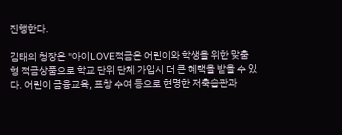진행한다.

김태의 청장은 "아이LOVE적금은 어린이와 학생을 위한 맞춤형 적금상품으로 학교 단위 단체 가입시 더 큰 혜택을 받을 수 있다. 어린이 금융교육, 표창 수여 등으로 현명한 저축습관과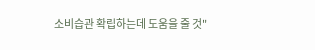소비습관 확립하는데 도움을 줄 것"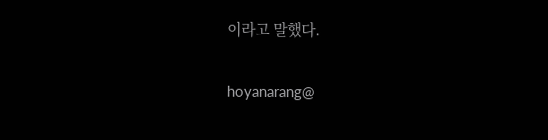이라고 말했다.

hoyanarang@